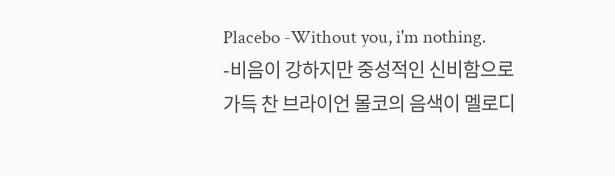Placebo -Without you, i'm nothing.
-비음이 강하지만 중성적인 신비함으로 가득 찬 브라이언 몰코의 음색이 멜로디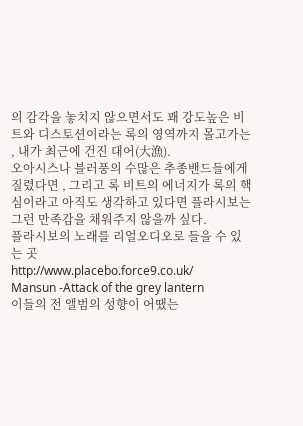의 감각을 놓치지 않으면서도 꽤 강도높은 비트와 디스토션이라는 록의 영역까지 몰고가는 , 내가 최근에 건진 대어(大漁).
오아시스나 블러풍의 수많은 추종밴드들에게 질렸다면 , 그리고 록 비트의 에너지가 록의 핵심이라고 아직도 생각하고 있다면 플라시보는 그런 만족감을 채워주지 않을까 싶다.
플라시보의 노래를 리얼오디오로 들을 수 있는 곳
http://www.placebo.force9.co.uk/
Mansun -Attack of the grey lantern
이들의 전 앨범의 성향이 어땠는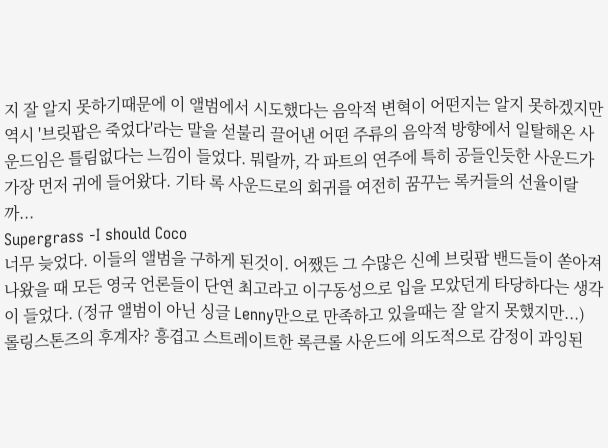지 잘 알지 못하기때문에 이 앨범에서 시도했다는 음악적 변혁이 어떤지는 알지 못하겠지만 역시 '브릿팝은 죽었다'라는 말을 섣불리 끌어낸 어떤 주류의 음악적 방향에서 일탈해온 사운드임은 틀림없다는 느낌이 들었다. 뭐랄까, 각 파트의 연주에 특히 공들인듯한 사운드가 가장 먼저 귀에 들어왔다. 기타 록 사운드로의 회귀를 여전히 꿈꾸는 록커들의 선율이랄까...
Supergrass -I should Coco
너무 늦었다. 이들의 앨범을 구하게 된것이. 어쨌든 그 수많은 신예 브릿팝 밴드들이 쏟아져 나왔을 때 모든 영국 언론들이 단연 최고라고 이구동성으로 입을 모았던게 타당하다는 생각이 들었다. (정규 앨범이 아닌 싱글 Lenny만으로 만족하고 있을때는 잘 알지 못했지만...)
롤링스톤즈의 후계자? 흥겹고 스트레이트한 록큰롤 사운드에 의도적으로 감정이 과잉된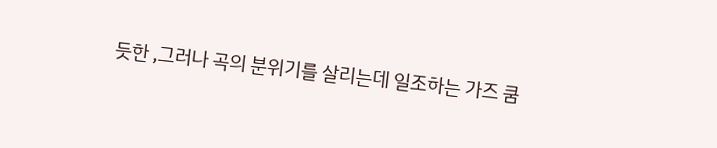듯한 ,그러나 곡의 분위기를 살리는데 일조하는 가즈 쿰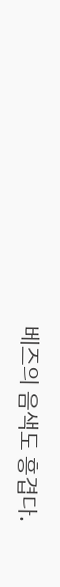베즈의 음색도 흥겹다.